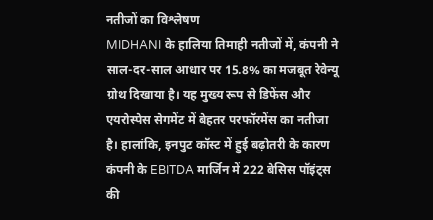नतीजों का विश्लेषण
MIDHANI के हालिया तिमाही नतीजों में, कंपनी ने साल-दर-साल आधार पर 15.8% का मजबूत रेवेन्यू ग्रोथ दिखाया है। यह मुख्य रूप से डिफेंस और एयरोस्पेस सेगमेंट में बेहतर परफॉरमेंस का नतीजा है। हालांकि, इनपुट कॉस्ट में हुई बढ़ोतरी के कारण कंपनी के EBITDA मार्जिन में 222 बेसिस पॉइंट्स की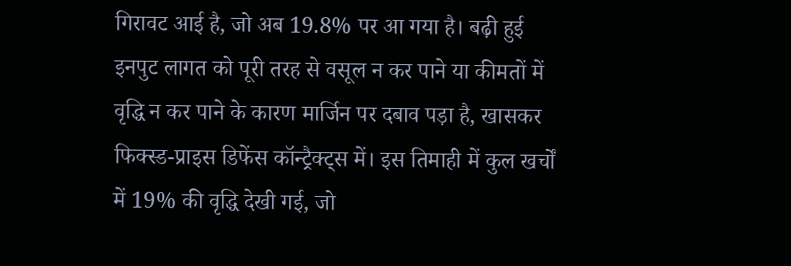गिरावट आई है, जो अब 19.8% पर आ गया है। बढ़ी हुई इनपुट लागत को पूरी तरह से वसूल न कर पाने या कीमतों में वृद्धि न कर पाने के कारण मार्जिन पर दबाव पड़ा है, खासकर फिक्स्ड-प्राइस डिफेंस कॉन्ट्रैक्ट्स में। इस तिमाही में कुल खर्चों में 19% की वृद्धि देखी गई, जो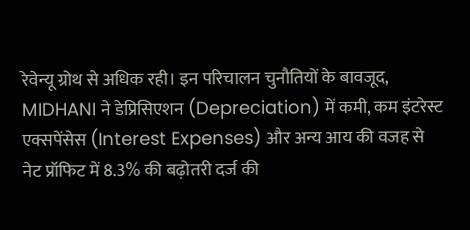रेवेन्यू ग्रोथ से अधिक रही। इन परिचालन चुनौतियों के बावजूद, MIDHANI ने डेप्रिसिएशन (Depreciation) में कमी, कम इंटरेस्ट एक्सपेंसेस (Interest Expenses) और अन्य आय की वजह से नेट प्रॉफिट में 8.3% की बढ़ोतरी दर्ज की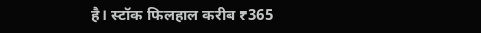है। स्टॉक फिलहाल करीब ₹365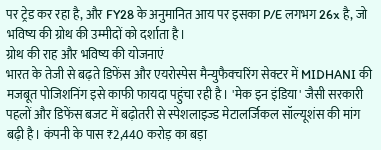पर ट्रेड कर रहा है, और FY28 के अनुमानित आय पर इसका P/E लगभग 26x है, जो भविष्य की ग्रोथ की उम्मीदों को दर्शाता है।
ग्रोथ की राह और भविष्य की योजनाएं
भारत के तेजी से बढ़ते डिफेंस और एयरोस्पेस मैन्युफैक्चरिंग सेक्टर में MIDHANI की मजबूत पोजिशनिंग इसे काफी फायदा पहुंचा रही है। 'मेक इन इंडिया' जैसी सरकारी पहलों और डिफेंस बजट में बढ़ोतरी से स्पेशलाइज्ड मेटालर्जिकल सॉल्यूशंस की मांग बढ़ी है। कंपनी के पास ₹2,440 करोड़ का बड़ा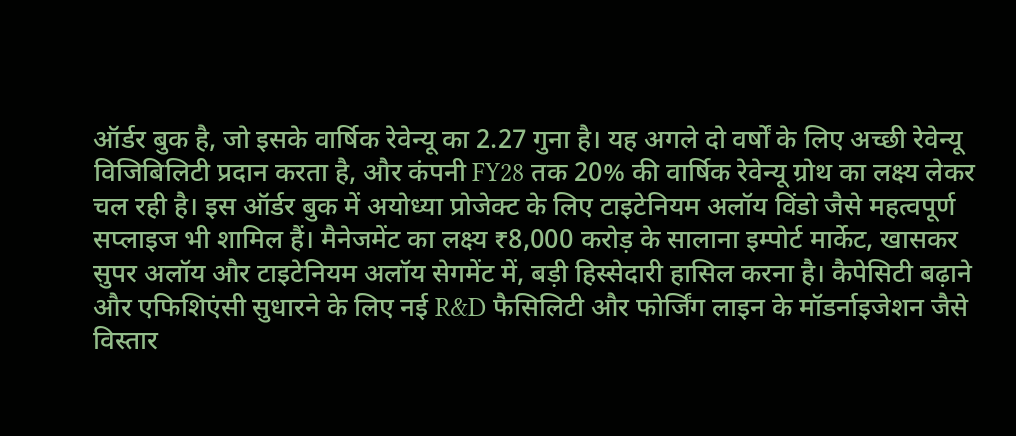ऑर्डर बुक है, जो इसके वार्षिक रेवेन्यू का 2.27 गुना है। यह अगले दो वर्षों के लिए अच्छी रेवेन्यू विजिबिलिटी प्रदान करता है, और कंपनी FY28 तक 20% की वार्षिक रेवेन्यू ग्रोथ का लक्ष्य लेकर चल रही है। इस ऑर्डर बुक में अयोध्या प्रोजेक्ट के लिए टाइटेनियम अलॉय विंडो जैसे महत्वपूर्ण सप्लाइज भी शामिल हैं। मैनेजमेंट का लक्ष्य ₹8,000 करोड़ के सालाना इम्पोर्ट मार्केट, खासकर सुपर अलॉय और टाइटेनियम अलॉय सेगमेंट में, बड़ी हिस्सेदारी हासिल करना है। कैपेसिटी बढ़ाने और एफिशिएंसी सुधारने के लिए नई R&D फैसिलिटी और फोर्जिंग लाइन के मॉडर्नाइजेशन जैसे विस्तार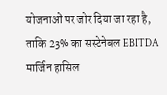योजनाओं पर जोर दिया जा रहा है, ताकि 23% का सस्टेनेबल EBITDA मार्जिन हासिल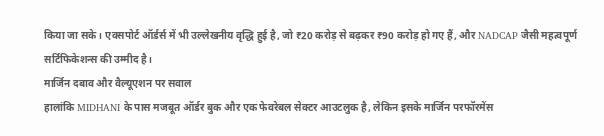किया जा सके। एक्सपोर्ट ऑर्डर्स में भी उल्लेखनीय वृद्धि हुई है, जो ₹20 करोड़ से बढ़कर ₹90 करोड़ हो गए हैं, और NADCAP जैसी महत्वपूर्ण सर्टिफिकेशन्स की उम्मीद है।
मार्जिन दबाव और वैल्यूएशन पर सवाल
हालांकि MIDHANI के पास मजबूत ऑर्डर बुक और एक फेवरेबल सेक्टर आउटलुक है, लेकिन इसके मार्जिन परफॉरमेंस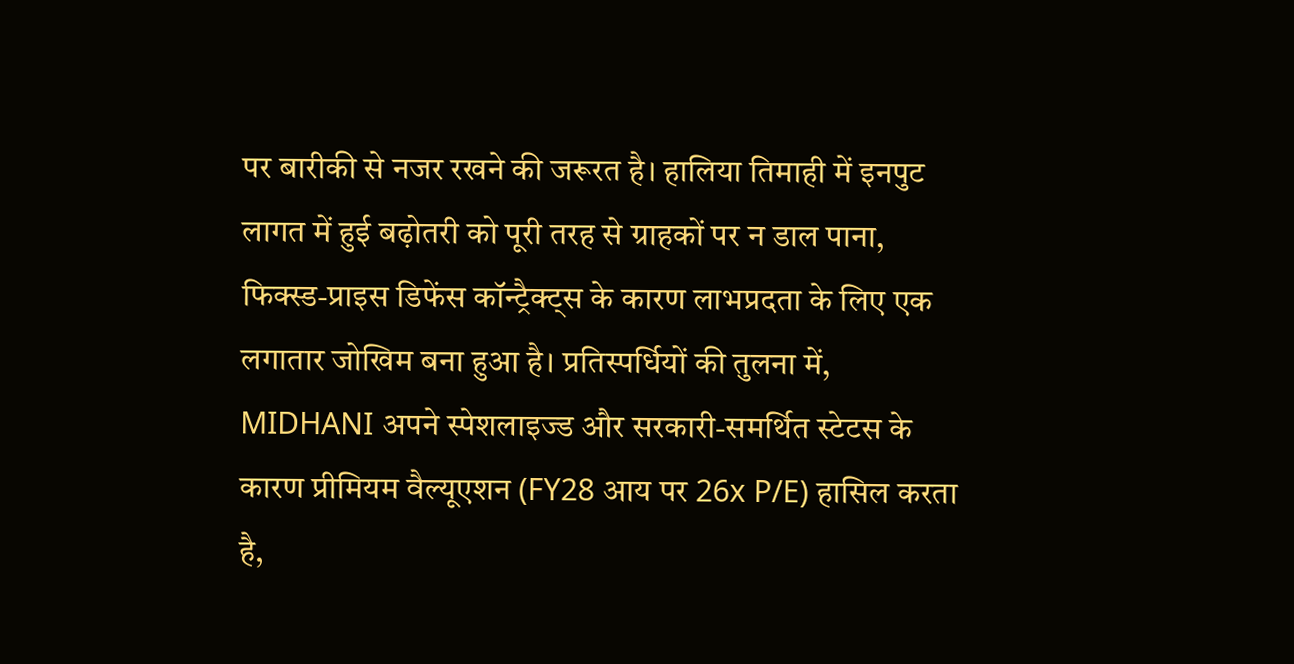पर बारीकी से नजर रखने की जरूरत है। हालिया तिमाही में इनपुट लागत में हुई बढ़ोतरी को पूरी तरह से ग्राहकों पर न डाल पाना, फिक्स्ड-प्राइस डिफेंस कॉन्ट्रैक्ट्स के कारण लाभप्रदता के लिए एक लगातार जोखिम बना हुआ है। प्रतिस्पर्धियों की तुलना में, MIDHANI अपने स्पेशलाइज्ड और सरकारी-समर्थित स्टेटस के कारण प्रीमियम वैल्यूएशन (FY28 आय पर 26x P/E) हासिल करता है,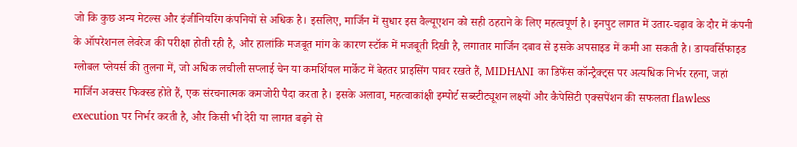जो कि कुछ अन्य मेटल्स और इंजीनियरिंग कंपनियों से अधिक है। इसलिए, मार्जिन में सुधार इस वैल्यूएशन को सही ठहराने के लिए महत्वपूर्ण है। इनपुट लागत में उतार-चढ़ाव के दौर में कंपनी के ऑपरेशनल लेवरेज की परीक्षा होती रही है, और हालांकि मजबूत मांग के कारण स्टॉक में मजबूती दिखी है, लगातार मार्जिन दबाव से इसके अपसाइड में कमी आ सकती है। डायवर्सिफाइड ग्लोबल प्लेयर्स की तुलना में, जो अधिक लचीली सप्लाई चेन या कमर्शियल मार्केट में बेहतर प्राइसिंग पावर रखते हैं, MIDHANI का डिफेंस कॉन्ट्रैक्ट्स पर अत्यधिक निर्भर रहना, जहां मार्जिन अक्सर फिक्स्ड होते हैं, एक संरचनात्मक कमजोरी पैदा करता है। इसके अलावा, महत्वाकांक्षी इम्पोर्ट सब्स्टीट्यूशन लक्ष्यों और कैपेसिटी एक्सपेंशन की सफलता flawless execution पर निर्भर करती है, और किसी भी देरी या लागत बढ़ने से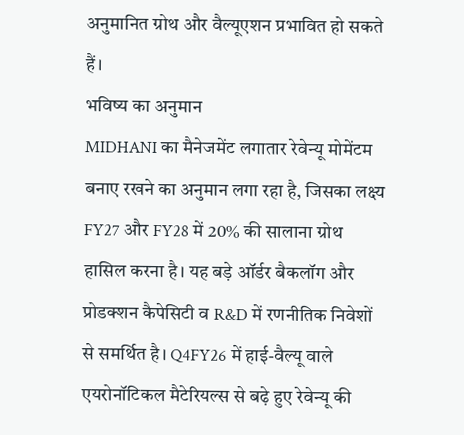अनुमानित ग्रोथ और वैल्यूएशन प्रभावित हो सकते हैं।
भविष्य का अनुमान
MIDHANI का मैनेजमेंट लगातार रेवेन्यू मोमेंटम बनाए रखने का अनुमान लगा रहा है, जिसका लक्ष्य FY27 और FY28 में 20% की सालाना ग्रोथ हासिल करना है। यह बड़े ऑर्डर बैकलॉग और प्रोडक्शन कैपेसिटी व R&D में रणनीतिक निवेशों से समर्थित है। Q4FY26 में हाई-वैल्यू वाले एयरोनॉटिकल मैटेरियल्स से बढ़े हुए रेवेन्यू की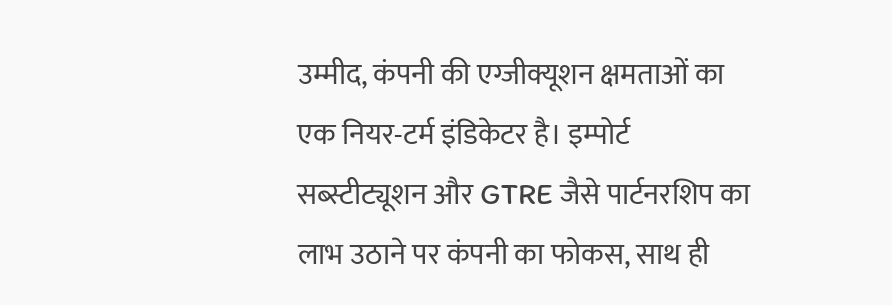उम्मीद, कंपनी की एग्जीक्यूशन क्षमताओं का एक नियर-टर्म इंडिकेटर है। इम्पोर्ट सब्स्टीट्यूशन और GTRE जैसे पार्टनरशिप का लाभ उठाने पर कंपनी का फोकस, साथ ही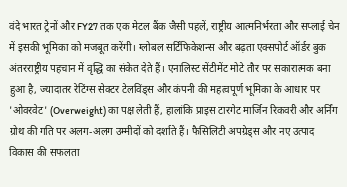वंदे भारत ट्रेनों और FY27 तक एक मेटल बैंक जैसी पहलें, राष्ट्रीय आत्मनिर्भरता और सप्लाई चेन में इसकी भूमिका को मजबूत करेंगी। ग्लोबल सर्टिफिकेशन्स और बढ़ता एक्सपोर्ट ऑर्डर बुक अंतरराष्ट्रीय पहचान में वृद्धि का संकेत देते हैं। एनालिस्ट सेंटीमेंट मोटे तौर पर सकारात्मक बना हुआ है, ज्यादातर रेटिंग्स सेक्टर टेलविंड्स और कंपनी की महत्वपूर्ण भूमिका के आधार पर 'ओवरवेट' (Overweight) का पक्ष लेती हैं, हालांकि प्राइस टारगेट मार्जिन रिकवरी और अर्निंग ग्रोथ की गति पर अलग-अलग उम्मीदों को दर्शाते हैं। फैसिलिटी अपग्रेड्स और नए उत्पाद विकास की सफलता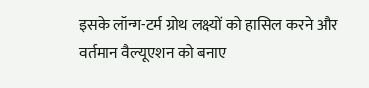इसके लॉन्ग-टर्म ग्रोथ लक्ष्यों को हासिल करने और वर्तमान वैल्यूएशन को बनाए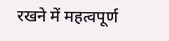रखने में महत्वपूर्ण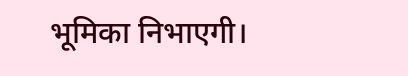भूमिका निभाएगी।